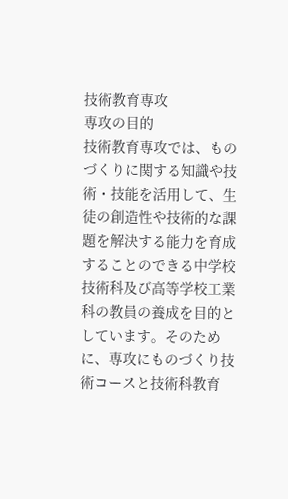技術教育専攻
専攻の目的
技術教育専攻では、ものづくりに関する知識や技術・技能を活用して、生徒の創造性や技術的な課題を解決する能力を育成することのできる中学校技術科及び高等学校工業科の教員の養成を目的としています。そのために、専攻にものづくり技術コースと技術科教育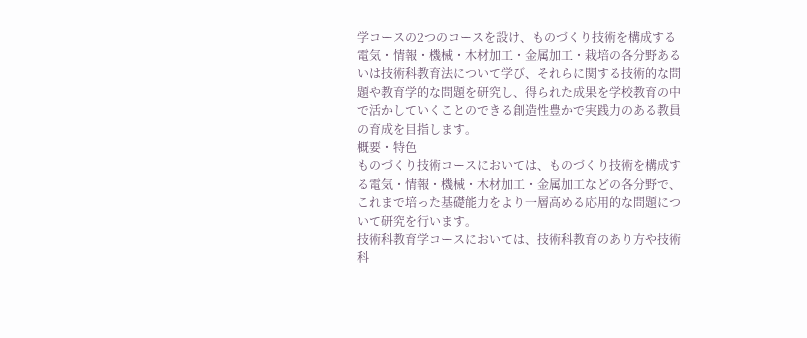学コースの2つのコースを設け、ものづくり技術を構成する電気・情報・機械・木材加工・金属加工・栽培の各分野あるいは技術科教育法について学び、それらに関する技術的な問題や教育学的な問題を研究し、得られた成果を学校教育の中で活かしていくことのできる創造性豊かで実践力のある教員の育成を目指します。
概要・特色
ものづくり技術コースにおいては、ものづくり技術を構成する電気・情報・機械・木材加工・金属加工などの各分野で、これまで培った基礎能力をより一層高める応用的な問題について研究を行います。
技術科教育学コースにおいては、技術科教育のあり方や技術科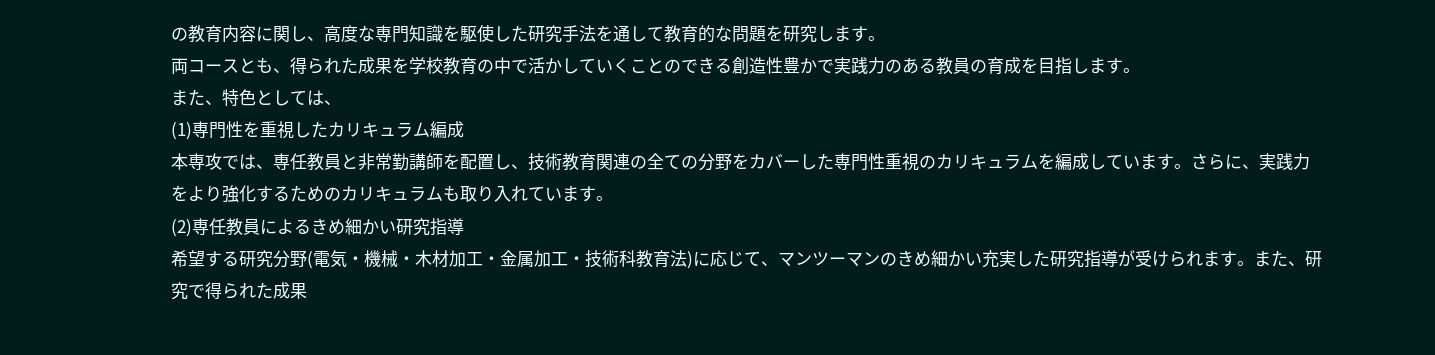の教育内容に関し、高度な専門知識を駆使した研究手法を通して教育的な問題を研究します。
両コースとも、得られた成果を学校教育の中で活かしていくことのできる創造性豊かで実践力のある教員の育成を目指します。
また、特色としては、
(1)専門性を重視したカリキュラム編成
本専攻では、専任教員と非常勤講師を配置し、技術教育関連の全ての分野をカバーした専門性重視のカリキュラムを編成しています。さらに、実践力をより強化するためのカリキュラムも取り入れています。
(2)専任教員によるきめ細かい研究指導
希望する研究分野(電気・機械・木材加工・金属加工・技術科教育法)に応じて、マンツーマンのきめ細かい充実した研究指導が受けられます。また、研究で得られた成果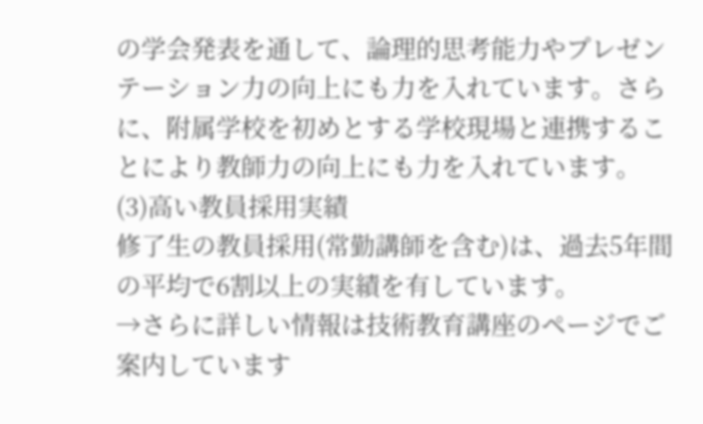の学会発表を通して、論理的思考能力やプレゼンテーション力の向上にも力を入れています。さらに、附属学校を初めとする学校現場と連携することにより教師力の向上にも力を入れています。
(3)高い教員採用実績
修了生の教員採用(常勤講師を含む)は、過去5年間の平均で6割以上の実績を有しています。
→さらに詳しい情報は技術教育講座のページでご案内しています